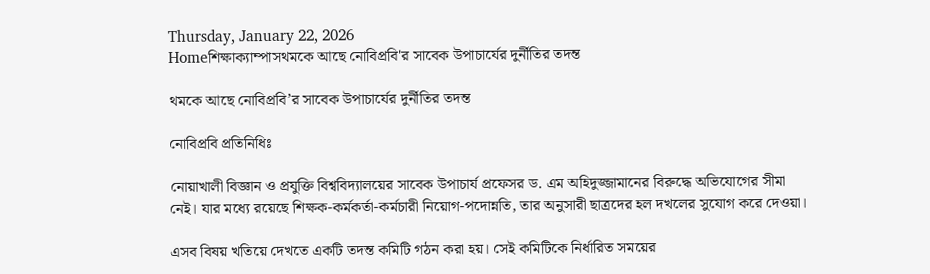Thursday, January 22, 2026
Homeশিক্ষাক্যাম্পাসথমকে আছে নোবিপ্রবি'র সাবেক উপাচার্যের দুর্নীতির তদন্ত

থমকে আছে নোবিপ্রবি’র সাবেক উপাচার্যের দুর্নীতির তদন্ত

নোবিপ্রবি প্রতিনিধিঃ

নোয়াখালী বিজ্ঞান ও প্রযুক্তি বিশ্ববিদ্যালয়ের সাবেক উপাচার্য প্রফেসর ড. এম অহিদুজ্জামানের বিরুদ্ধে অভিযোগের সীমা নেই। যার মধ্যে রয়েছে শিক্ষক-কর্মকর্তা-কর্মচারী নিয়োগ-পদোন্নতি, তার অনুসারী ছাত্রদের হল দখলের সুযোগ করে দেওয়া।

এসব বিষয় খতিয়ে দেখতে একটি তদন্ত কমিটি গঠন করা হয়। সেই কমিটিকে নির্ধারিত সময়ের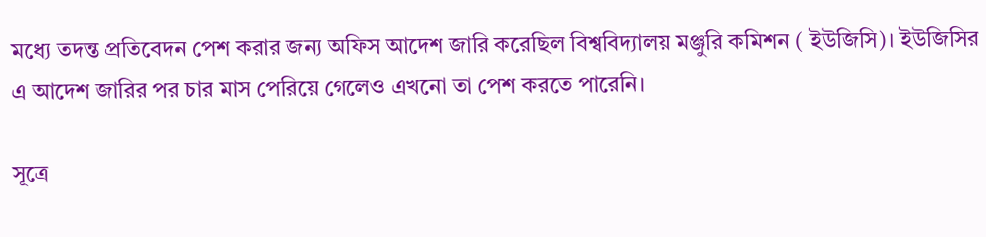মধ্যে তদন্ত প্রতিবেদন পেশ করার জন্য অফিস আদেশ জারি করেছিল বিশ্ববিদ্যালয় মঞ্জুরি কমিশন ( ইউজিসি)। ইউজিসির এ আদেশ জারির পর চার মাস পেরিয়ে গেলেও এখনো তা পেশ করতে পারেনি।

সূত্রে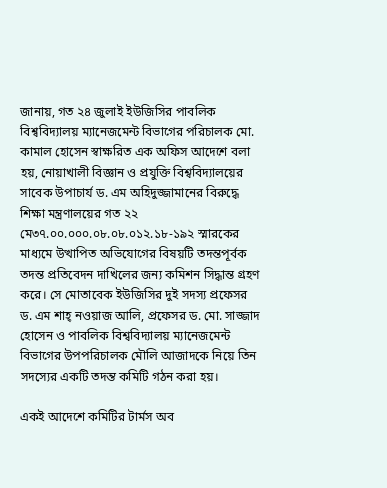জানায়, গত ২৪ জুলাই ইউজিসির পাবলিক বিশ্ববিদ্যালয় ম্যানেজমেন্ট বিভাগের পরিচালক মো. কামাল হোসেন স্বাক্ষরিত এক অফিস আদেশে বলা হয়, নোয়াখালী বিজ্ঞান ও প্রযুক্তি বিশ্ববিদ্যালয়ের সাবেক উপাচার্য ড. এম অহিদুজ্জামানের বিরুদ্ধে শিক্ষা মন্ত্রণালয়ের গত ২২ মে৩৭.০০.০০০.০৮.০৮.০১২.১৮-১৯২ স্মারকের মাধ্যমে উত্থাপিত অভিযোগের বিষয়টি তদন্তপূর্বক তদন্ত প্রতিবেদন দাখিলের জন্য কমিশন সিদ্ধান্ত গ্রহণ করে। সে মোতাবেক ইউজিসির দুই সদস্য প্রফেসর ড. এম শাহ্ নওয়াজ আলি, প্রফেসর ড. মো. সাজ্জাদ হোসেন ও পাবলিক বিশ্ববিদ্যালয় ম্যানেজমেন্ট বিভাগের উপপরিচালক মৌলি আজাদকে নিয়ে তিন সদস্যের একটি তদন্ত কমিটি গঠন করা হয়।

একই আদেশে কমিটির টার্মস অব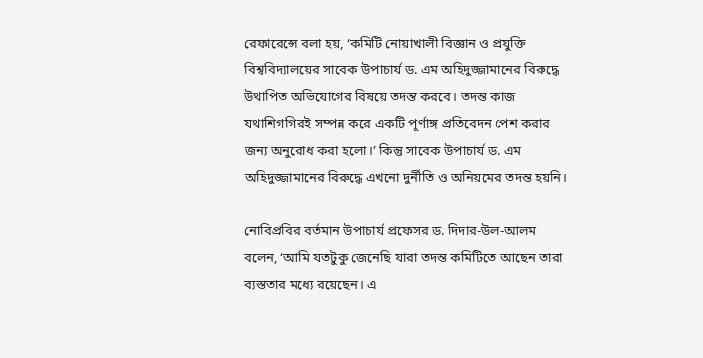রেফারেন্সে বলা হয়, ‘কমিটি নোয়াখালী বিজ্ঞান ও প্রযুক্তি বিশ্ববিদ্যালয়ের সাবেক উপাচার্য ড. এম অহিদুজ্জামানের বিরুদ্ধে উথাপিত অভিযোগের বিষয়ে তদন্ত করবে। তদন্ত কাজ যথাশিগগিরই সম্পন্ন করে একটি পূর্ণাঙ্গ প্রতিবেদন পেশ করার জন্য অনুরোধ করা হলো।’ কিন্তু সাবেক উপাচার্য ড. এম অহিদুজ্জামানের বিরুদ্ধে এখনো দুর্নীতি ও অনিয়মের তদন্ত হয়নি।

নোবিপ্রবির বর্তমান উপাচার্য প্রফেসর ড. দিদার-উল-আলম বলেন, ‘আমি যতটুকু জেনেছি যারা তদন্ত কমিটিতে আছেন তারা ব্যস্ততার মধ্যে রয়েছেন। এ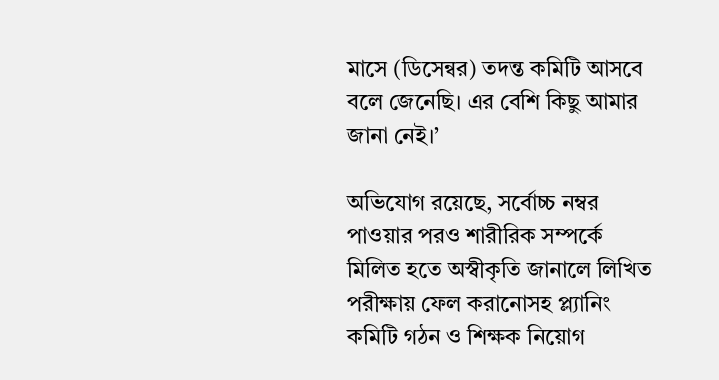মাসে (ডিসেন্বর) তদন্ত কমিটি আসবে বলে জেনেছি। এর বেশি কিছু আমার জানা নেই।’

অভিযোগ রয়েছে, সর্বোচ্চ নম্বর পাওয়ার পরও শারীরিক সম্পর্কে মিলিত হতে অস্বীকৃতি জানালে লিখিত পরীক্ষায় ফেল করানোসহ প্ল্যানিং কমিটি গঠন ও শিক্ষক নিয়োগ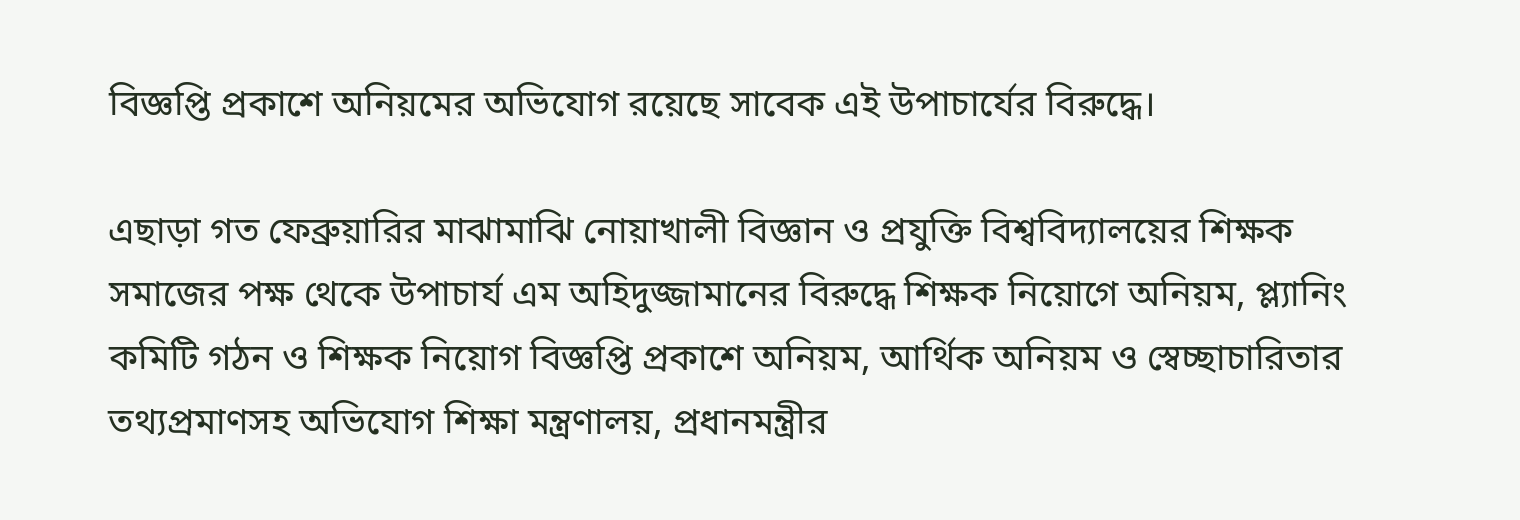বিজ্ঞপ্তি প্রকাশে অনিয়মের অভিযোগ রয়েছে সাবেক এই উপাচার্যের বিরুদ্ধে।

এছাড়া গত ফেব্রুয়ারির মাঝামাঝি নোয়াখালী বিজ্ঞান ও প্রযুক্তি বিশ্ববিদ্যালয়ের শিক্ষক সমাজের পক্ষ থেকে উপাচার্য এম অহিদুজ্জামানের বিরুদ্ধে শিক্ষক নিয়োগে অনিয়ম, প্ল্যানিং কমিটি গঠন ও শিক্ষক নিয়োগ বিজ্ঞপ্তি প্রকাশে অনিয়ম, আর্থিক অনিয়ম ও স্বেচ্ছাচারিতার তথ্যপ্রমাণসহ অভিযোগ শিক্ষা মন্ত্রণালয়, প্রধানমন্ত্রীর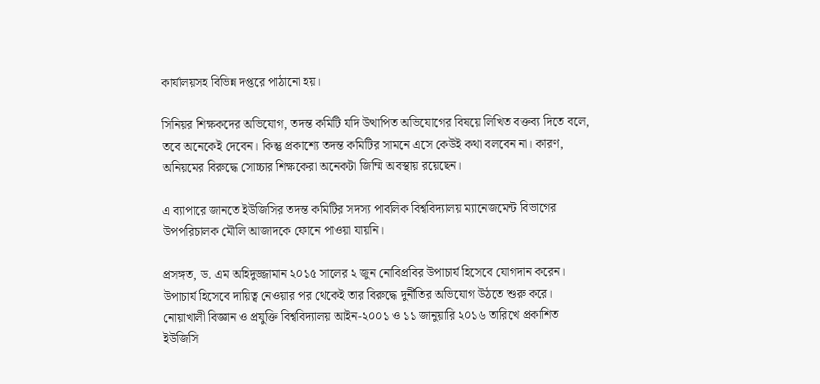কার্যালয়সহ বিভিন্ন দপ্তরে পাঠানো হয়।

সিনিয়র শিক্ষকদের অভিযোগ, তদন্ত কমিটি যদি উত্থাপিত অভিযোগের বিষয়ে লিখিত বক্তব্য দিতে বলে, তবে অনেকেই দেবেন। কিন্তু প্রকাশ্যে তদন্ত কমিটির সামনে এসে কেউই কথা বলবেন না। কারণ, অনিয়মের বিরুদ্ধে সোচ্চার শিক্ষকেরা অনেকটা জিম্মি অবস্থায় রয়েছেন।

এ ব্যাপারে জানতে ইউজিসির তদন্ত কমিটির সদস্য পাবলিক বিশ্ববিদ্যালয় ম্যানেজমেন্ট বিভাগের উপপরিচালক মৌলি আজাদকে ফোনে পাওয়া যায়নি।

প্রসঙ্গত, ড. এম অহিদুজ্জামান ২০১৫ সালের ২ জুন নোবিপ্রবির উপাচার্য হিসেবে যোগদান করেন। উপাচার্য হিসেবে দায়িত্ব নেওয়ার পর থেকেই তার বিরুদ্ধে দুর্নীতির অভিযোগ উঠতে শুরু করে। নোয়াখালী বিজ্ঞান ও প্রযুক্তি বিশ্ববিদ্যালয় আইন-২০০১ ও ১১ জানুয়ারি ২০১৬ তারিখে প্রকাশিত ইউজিসি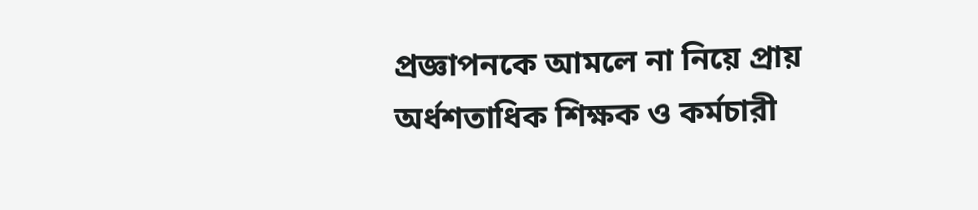প্রজ্ঞাপনকে আমলে না নিয়ে প্রায় অর্ধশতাধিক শিক্ষক ও কর্মচারী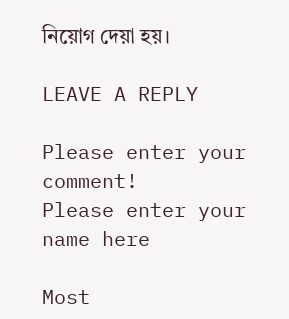নিয়োগ দেয়া হয়।

LEAVE A REPLY

Please enter your comment!
Please enter your name here

Most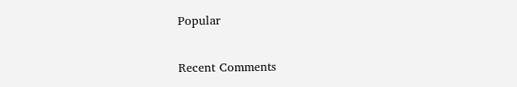Popular

Recent Comments